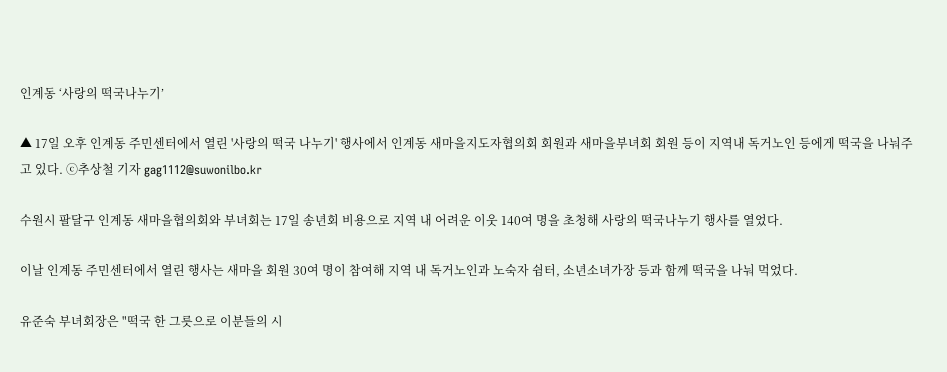인계동 ‘사랑의 떡국나누기’

▲ 17일 오후 인계동 주민센터에서 열린 '사랑의 떡국 나누기' 행사에서 인계동 새마을지도자협의회 회원과 새마을부녀회 회원 등이 지역내 독거노인 등에게 떡국을 나눠주고 있다. ⓒ추상철 기자 gag1112@suwonilbo.kr

수원시 팔달구 인계동 새마을협의회와 부녀회는 17일 송년회 비용으로 지역 내 어려운 이웃 140여 명을 초청해 사랑의 떡국나누기 행사를 열었다.

이날 인계동 주민센터에서 열린 행사는 새마을 회원 30여 명이 참여해 지역 내 독거노인과 노숙자 쉼터, 소년소녀가장 등과 함께 떡국을 나눠 먹었다.

유준숙 부녀회장은 "떡국 한 그릇으로 이분들의 시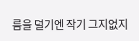름을 덜기엔 작기 그지없지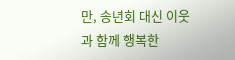만, 송년회 대신 이웃과 함께 행복한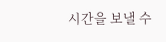시간을 보낼 수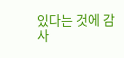있다는 것에 감사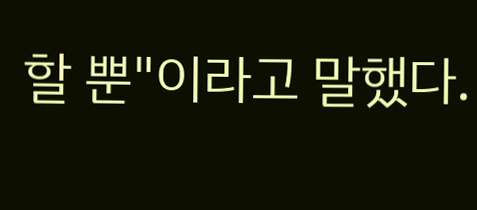할 뿐"이라고 말했다.